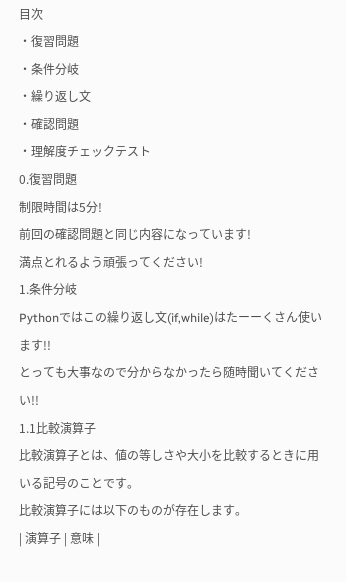目次
・復習問題
・条件分岐
・繰り返し文
・確認問題
・理解度チェックテスト
0.復習問題
制限時間は5分!
前回の確認問題と同じ内容になっています!
満点とれるよう頑張ってください!
1.条件分岐
Pythonではこの繰り返し文(if,while)はたーーくさん使います!!
とっても大事なので分からなかったら随時聞いてください!!
1.1比較演算子
比較演算子とは、値の等しさや大小を比較するときに用いる記号のことです。
比較演算子には以下のものが存在します。
| 演算子 | 意味 |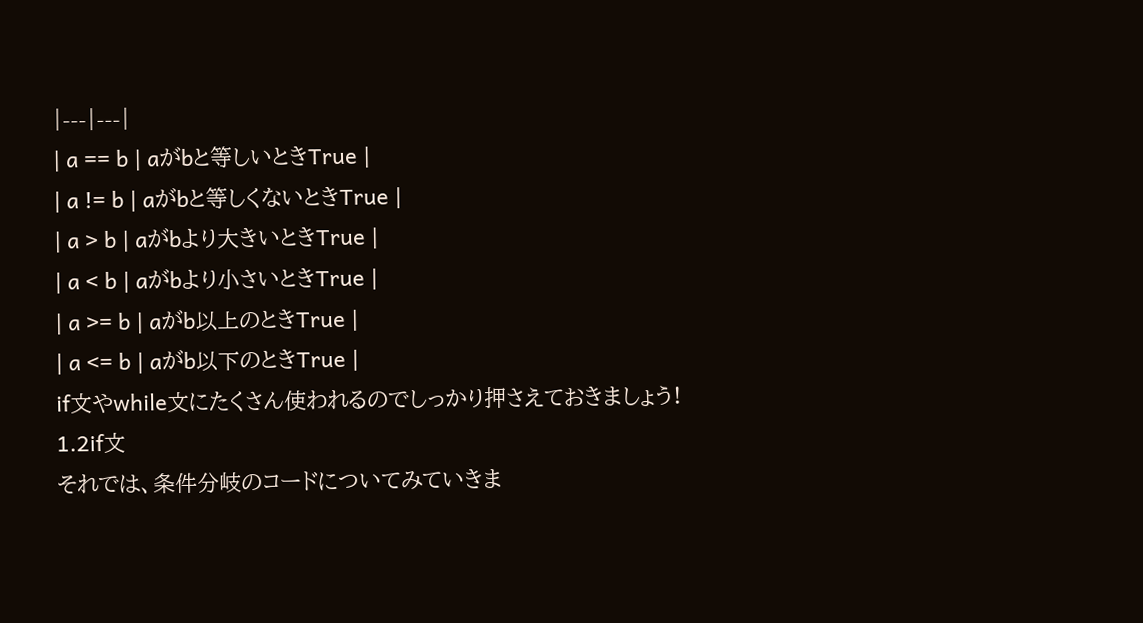|---|---|
| a == b | aがbと等しいときTrue |
| a != b | aがbと等しくないときTrue |
| a > b | aがbより大きいときTrue |
| a < b | aがbより小さいときTrue |
| a >= b | aがb以上のときTrue |
| a <= b | aがb以下のときTrue |
if文やwhile文にたくさん使われるのでしっかり押さえておきましょう!
1.2if文
それでは、条件分岐のコードについてみていきま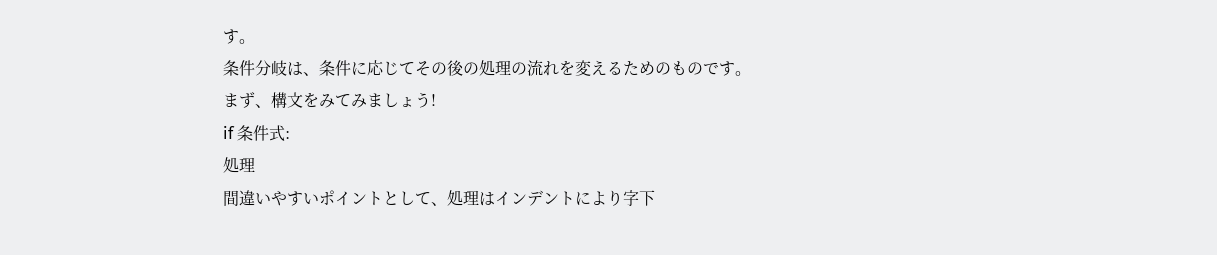す。
条件分岐は、条件に応じてその後の処理の流れを変えるためのものです。
まず、構文をみてみましょう!
if 条件式:
処理
間違いやすいポイントとして、処理はインデントにより字下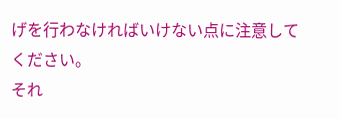げを行わなければいけない点に注意してください。
それ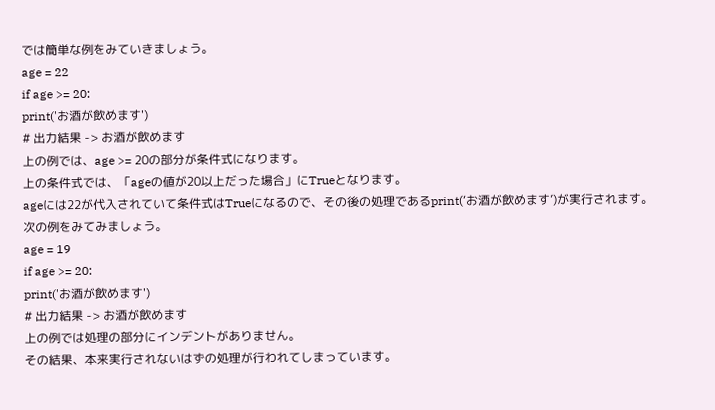では簡単な例をみていきましょう。
age = 22
if age >= 20:
print('お酒が飲めます')
# 出力結果 -> お酒が飲めます
上の例では、age >= 20の部分が条件式になります。
上の条件式では、「ageの値が20以上だった場合」にTrueとなります。
ageには22が代入されていて条件式はTrueになるので、その後の処理であるprint(‘お酒が飲めます’)が実行されます。
次の例をみてみましょう。
age = 19
if age >= 20:
print('お酒が飲めます')
# 出力結果 -> お酒が飲めます
上の例では処理の部分にインデントがありません。
その結果、本来実行されないはずの処理が行われてしまっています。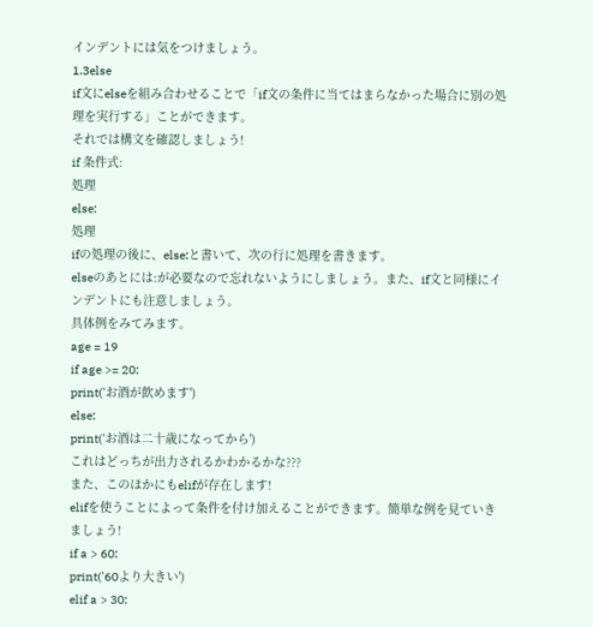インデントには気をつけましょう。
1.3else
if文にelseを組み合わせることで「if文の条件に当てはまらなかった場合に別の処理を実行する」ことができます。
それでは構文を確認しましょう!
if 条件式:
処理
else:
処理
ifの処理の後に、else:と書いて、次の行に処理を書きます。
elseのあとには:が必要なので忘れないようにしましょう。また、if文と同様にインデントにも注意しましょう。
具体例をみてみます。
age = 19
if age >= 20:
print('お酒が飲めます')
else:
print('お酒は二十歳になってから')
これはどっちが出力されるかわかるかな???
また、このほかにもelifが存在します!
elifを使うことによって条件を付け加えることができます。簡単な例を見ていきましょう!
if a > 60:
print('60より大きい')
elif a > 30: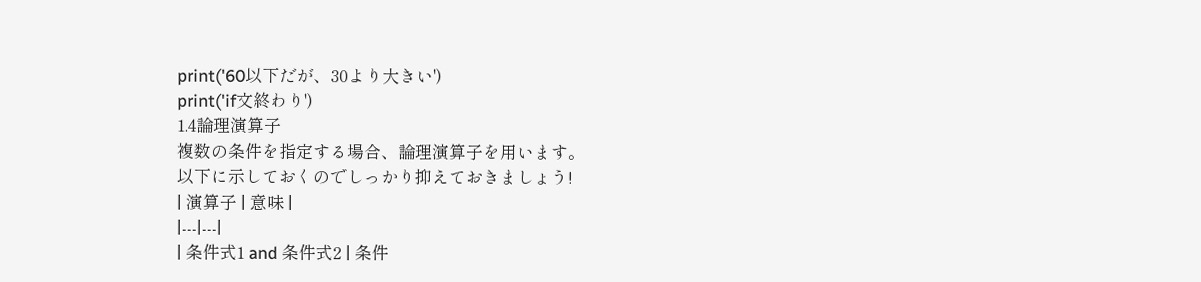print('60以下だが、30より大きい')
print('if文終わり')
1.4論理演算子
複数の条件を指定する場合、論理演算子を用います。
以下に示しておくのでしっかり抑えておきましょう!
| 演算子 | 意味 |
|---|---|
| 条件式1 and 条件式2 | 条件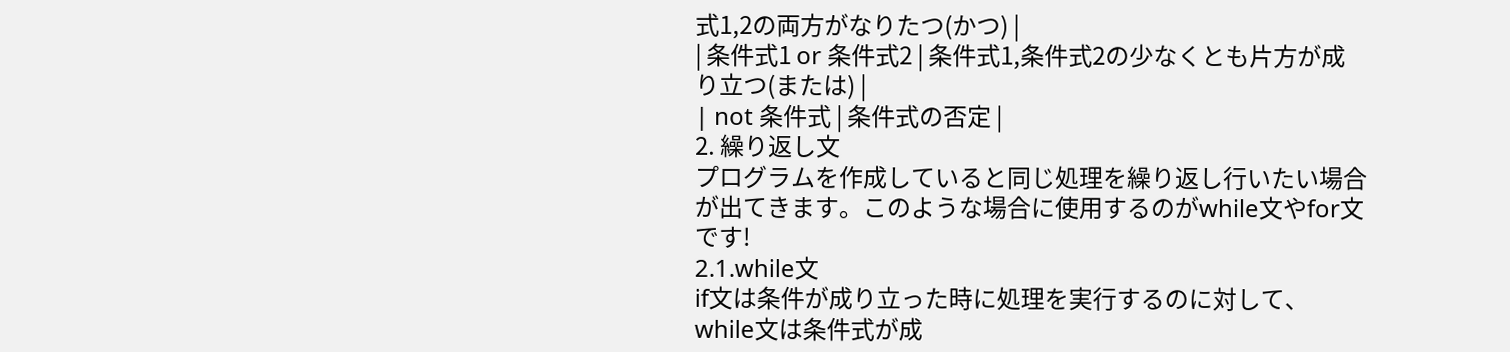式1,2の両方がなりたつ(かつ) |
| 条件式1 or 条件式2 | 条件式1,条件式2の少なくとも片方が成り立つ(または) |
| not 条件式 | 条件式の否定 |
2. 繰り返し文
プログラムを作成していると同じ処理を繰り返し行いたい場合が出てきます。このような場合に使用するのがwhile文やfor文です!
2.1.while文
if文は条件が成り立った時に処理を実行するのに対して、while文は条件式が成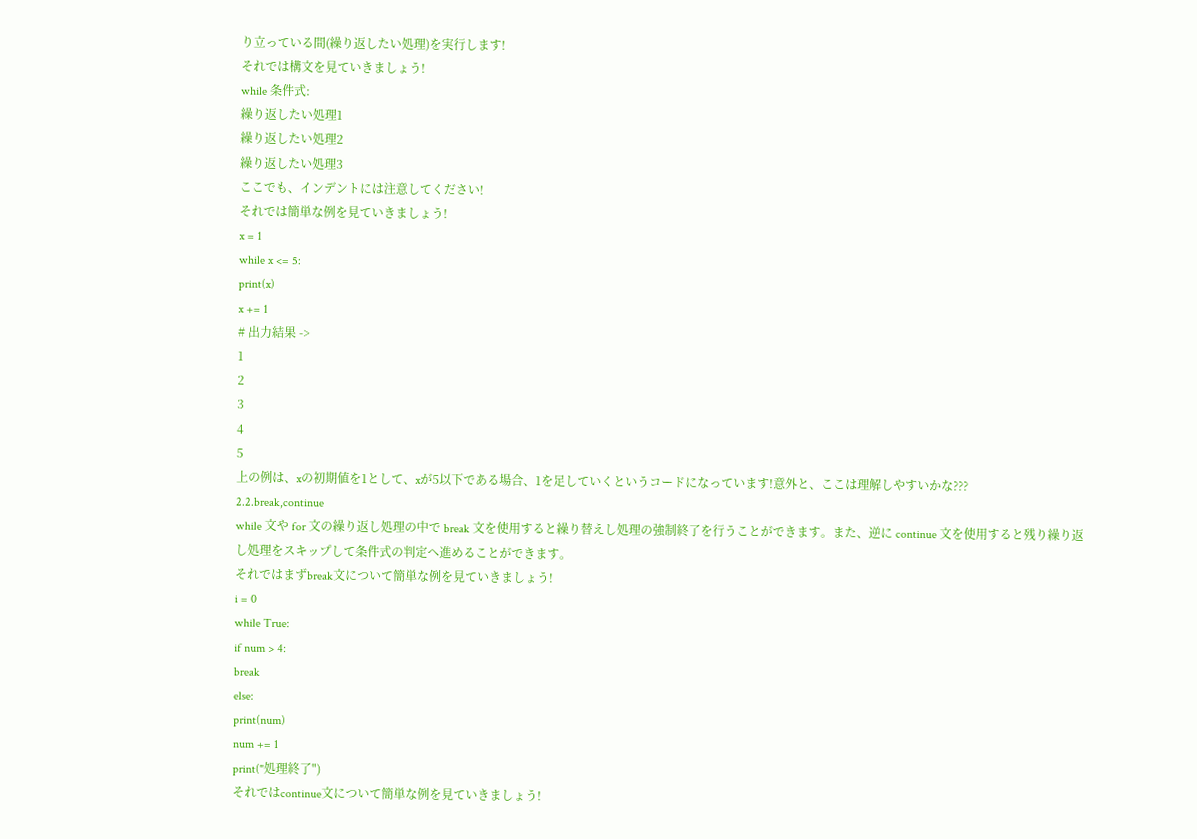り立っている間(繰り返したい処理)を実行します!
それでは構文を見ていきましょう!
while 条件式:
繰り返したい処理1
繰り返したい処理2
繰り返したい処理3
ここでも、インデントには注意してください!
それでは簡単な例を見ていきましょう!
x = 1
while x <= 5:
print(x)
x += 1
# 出力結果 ->
1
2
3
4
5
上の例は、xの初期値を1として、xが5以下である場合、1を足していくというコードになっています!意外と、ここは理解しやすいかな???
2.2.break,continue
while 文や for 文の繰り返し処理の中で break 文を使用すると繰り替えし処理の強制終了を行うことができます。また、逆に continue 文を使用すると残り繰り返し処理をスキップして条件式の判定へ進めることができます。
それではまずbreak文について簡単な例を見ていきましょう!
i = 0
while True:
if num > 4:
break
else:
print(num)
num += 1
print("処理終了")
それではcontinue文について簡単な例を見ていきましょう!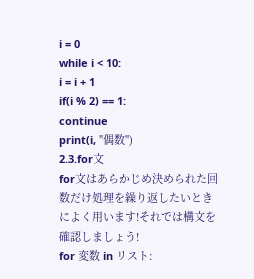i = 0
while i < 10:
i = i + 1
if(i % 2) == 1:
continue
print(i, "偶数")
2.3.for文
for文はあらかじめ決められた回数だけ処理を繰り返したいときによく用います!それでは構文を確認しましょう!
for 変数 in リスト: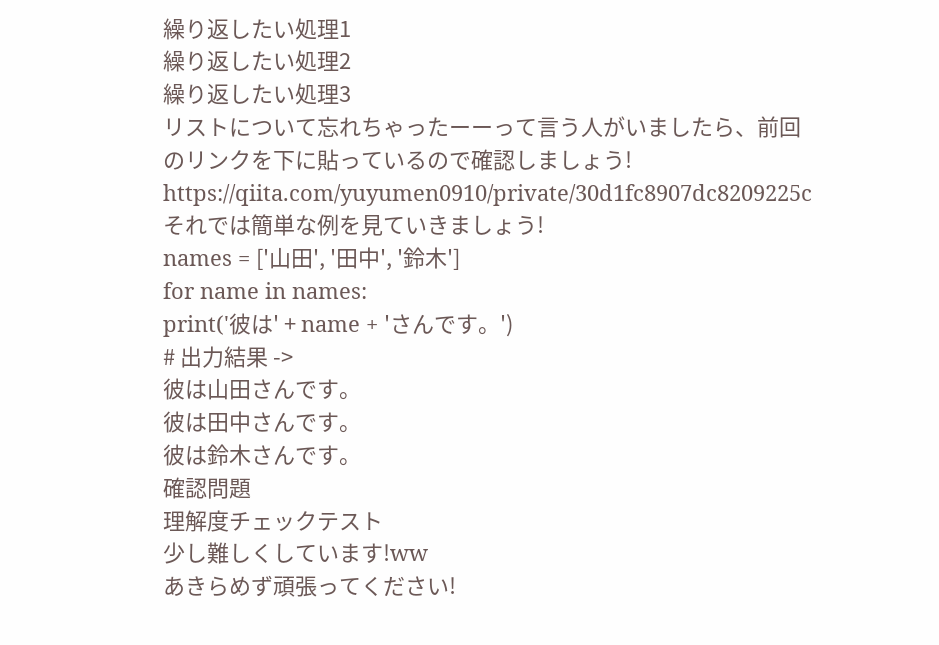繰り返したい処理1
繰り返したい処理2
繰り返したい処理3
リストについて忘れちゃったーーって言う人がいましたら、前回のリンクを下に貼っているので確認しましょう!
https://qiita.com/yuyumen0910/private/30d1fc8907dc8209225c
それでは簡単な例を見ていきましょう!
names = ['山田', '田中', '鈴木']
for name in names:
print('彼は' + name + 'さんです。')
# 出力結果 ->
彼は山田さんです。
彼は田中さんです。
彼は鈴木さんです。
確認問題
理解度チェックテスト
少し難しくしています!ww
あきらめず頑張ってください!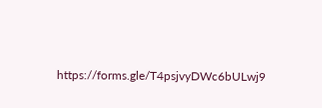https://forms.gle/T4psjvyDWc6bULwj9